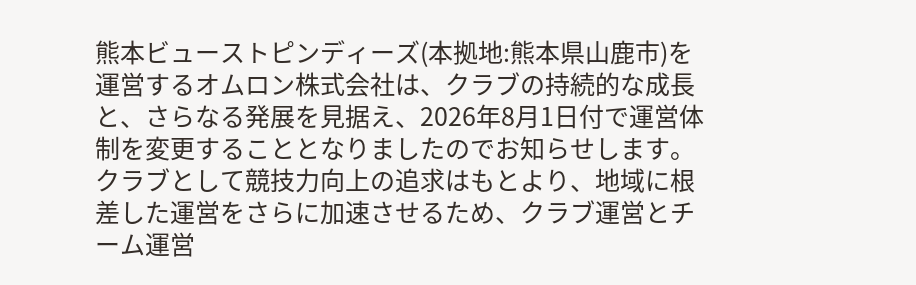熊本ビューストピンディーズ(本拠地:熊本県山鹿市)を運営するオムロン株式会社は、クラブの持続的な成長と、さらなる発展を見据え、2026年8月1日付で運営体制を変更することとなりましたのでお知らせします。
クラブとして競技力向上の追求はもとより、地域に根差した運営をさらに加速させるため、クラブ運営とチーム運営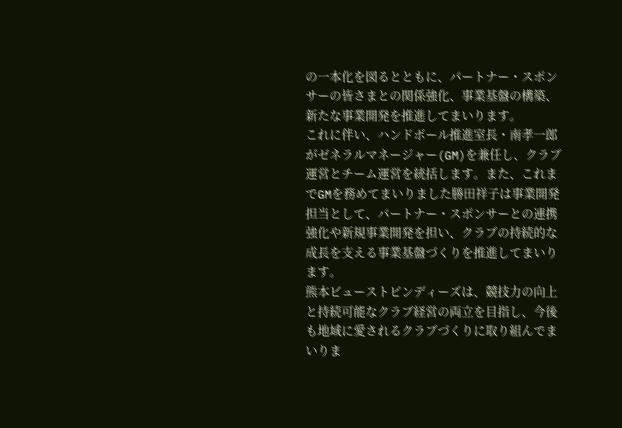の一本化を図るとともに、パートナー・スポンサーの皆さまとの関係強化、事業基盤の構築、新たな事業開発を推進してまいります。
これに伴い、ハンドボール推進室長・南孝一郎がゼネラルマネージャー(GM)を兼任し、クラブ運営とチーム運営を統括します。また、これまでGMを務めてまいりました勝田祥子は事業開発担当として、パートナー・スポンサーとの連携強化や新規事業開発を担い、クラブの持続的な成長を支える事業基盤づくりを推進してまいります。
熊本ビューストピンディーズは、競技力の向上と持続可能なクラブ経営の両立を目指し、今後も地域に愛されるクラブづくりに取り組んでまいりま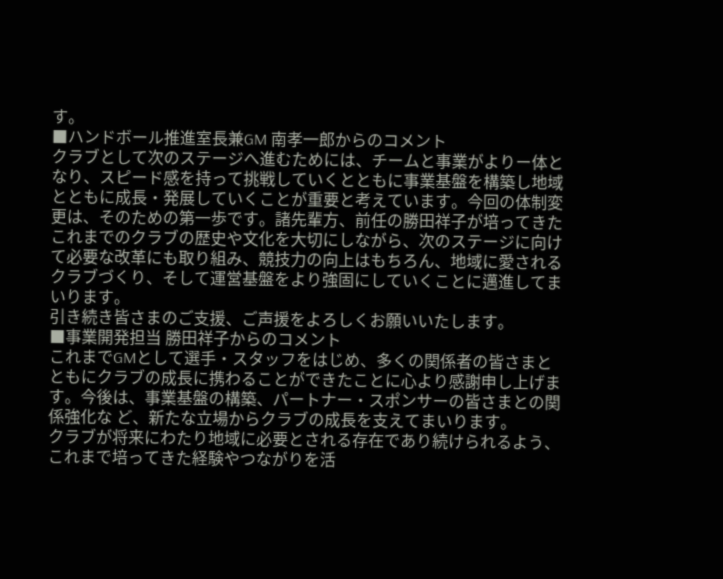す。
■ハンドボール推進室長兼GM 南孝一郎からのコメント
クラブとして次のステージへ進むためには、チームと事業がよりー体となり、スピード感を持って挑戦していくとともに事業基盤を構築し地域とともに成長・発展していくことが重要と考えています。今回の体制変更は、そのための第一歩です。諸先輩方、前任の勝田祥子が培ってきたこれまでのクラブの歴史や文化を大切にしながら、次のステージに向けて必要な改革にも取り組み、競技力の向上はもちろん、地域に愛されるクラブづくり、そして運営基盤をより強固にしていくことに邁進してまいります。
引き続き皆さまのご支援、ご声援をよろしくお願いいたします。
■事業開発担当 勝田祥子からのコメント
これまでGMとして選手・スタッフをはじめ、多くの関係者の皆さまとともにクラブの成長に携わることができたことに心より感謝申し上げます。今後は、事業基盤の構築、パートナー・スポンサーの皆さまとの関係強化な ど、新たな立場からクラブの成長を支えてまいります。
クラブが将来にわたり地域に必要とされる存在であり続けられるよう、これまで培ってきた経験やつながりを活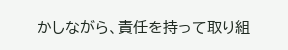かしながら、責任を持って取り組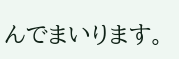んでまいります。